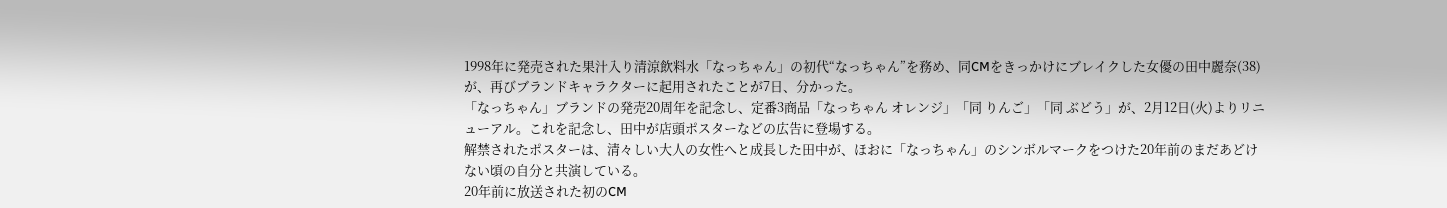1998年に発売された果汁入り清涼飲料水「なっちゃん」の初代“なっちゃん”を務め、同CMをきっかけにブレイクした女優の田中麗奈(38)が、再びブランドキャラクターに起用されたことが7日、分かった。
「なっちゃん」ブランドの発売20周年を記念し、定番3商品「なっちゃん オレンジ」「同 りんご」「同 ぶどう」が、2月12日(火)よりリニューアル。これを記念し、田中が店頭ポスターなどの広告に登場する。
解禁されたポスターは、清々しい大人の女性へと成長した田中が、ほおに「なっちゃん」のシンボルマークをつけた20年前のまだあどけない頃の自分と共演している。
20年前に放送された初のCM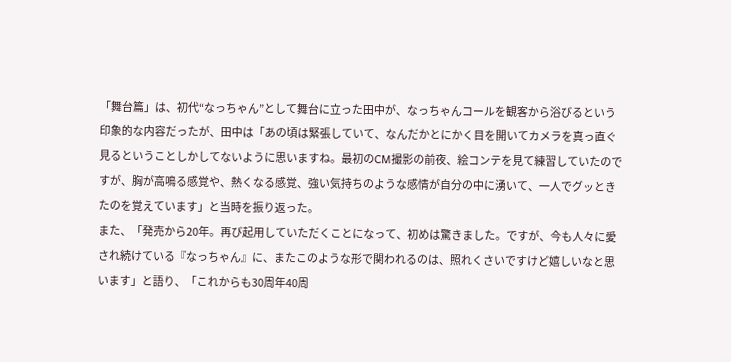「舞台篇」は、初代“なっちゃん”として舞台に立った田中が、なっちゃんコールを観客から浴びるという印象的な内容だったが、田中は「あの頃は緊張していて、なんだかとにかく目を開いてカメラを真っ直ぐ見るということしかしてないように思いますね。最初のCM撮影の前夜、絵コンテを見て練習していたのですが、胸が高鳴る感覚や、熱くなる感覚、強い気持ちのような感情が自分の中に湧いて、一人でグッときたのを覚えています」と当時を振り返った。
また、「発売から20年。再び起用していただくことになって、初めは驚きました。ですが、今も人々に愛され続けている『なっちゃん』に、またこのような形で関われるのは、照れくさいですけど嬉しいなと思います」と語り、「これからも30周年40周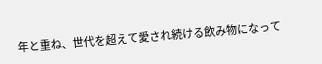年と重ね、世代を超えて愛され続ける飲み物になって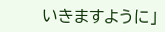いきますように」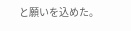と願いを込めた。